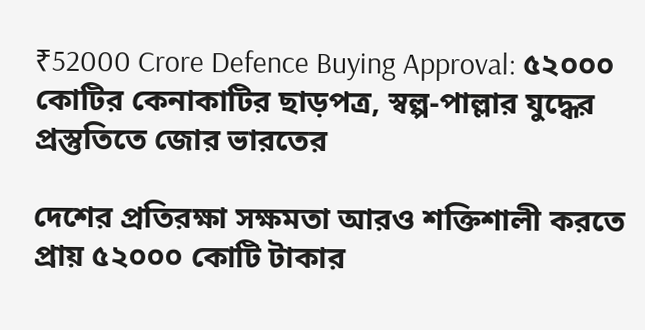₹52000 Crore Defence Buying Approval: ৫২০০০ কোটির কেনাকাটির ছাড়পত্র, স্বল্প-পাল্লার যুদ্ধের প্রস্তুতিতে জোর ভারতের

দেশের প্রতিরক্ষা সক্ষমতা আরও শক্তিশালী করতে প্রায় ৫২০০০ কোটি টাকার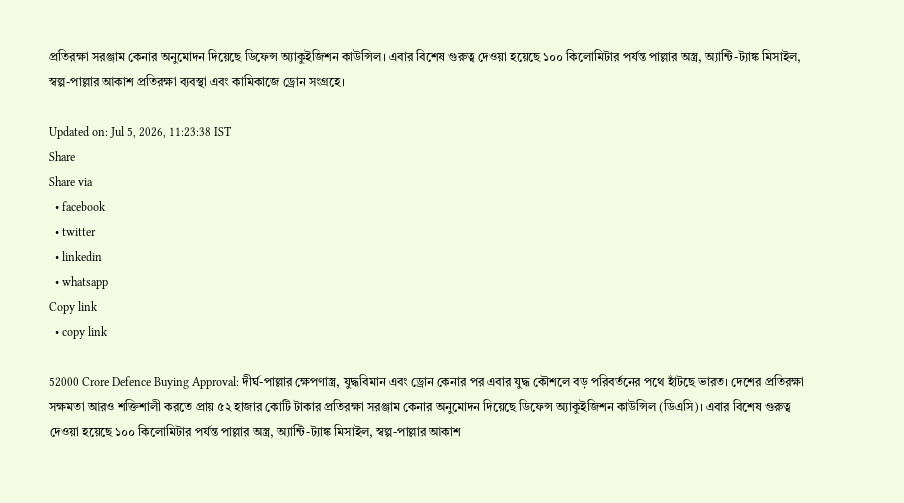প্রতিরক্ষা সরঞ্জাম কেনার অনুমোদন দিয়েছে ডিফেন্স অ্যাকুইজিশন কাউন্সিল। এবার বিশেষ গুরুত্ব দেওয়া হয়েছে ১০০ কিলোমিটার পর্যন্ত পাল্লার অস্ত্র, অ্যান্টি-ট্যাঙ্ক মিসাইল, স্বল্প-পাল্লার আকাশ প্রতিরক্ষা ব্যবস্থা এবং কামিকাজে ড্রোন সংগ্রহে।

Updated on: Jul 5, 2026, 11:23:38 IST
Share
Share via
  • facebook
  • twitter
  • linkedin
  • whatsapp
Copy link
  • copy link

52000 Crore Defence Buying Approval: দীর্ঘ-পাল্লার ক্ষেপণাস্ত্র, যুদ্ধবিমান এবং ড্রোন কেনার পর এবার যুদ্ধ কৌশলে বড় পরিবর্তনের পথে হাঁটছে ভারত। দেশের প্রতিরক্ষা সক্ষমতা আরও শক্তিশালী করতে প্রায় ৫২ হাজার কোটি টাকার প্রতিরক্ষা সরঞ্জাম কেনার অনুমোদন দিয়েছে ডিফেন্স অ্যাকুইজিশন কাউন্সিল (ডিএসি)। এবার বিশেষ গুরুত্ব দেওয়া হয়েছে ১০০ কিলোমিটার পর্যন্ত পাল্লার অস্ত্র, অ্যান্টি-ট্যাঙ্ক মিসাইল, স্বল্প-পাল্লার আকাশ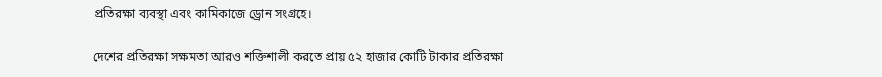প্রতিরক্ষা ব্যবস্থা এবং কামিকাজে ড্রোন সংগ্রহে।

দেশের প্রতিরক্ষা সক্ষমতা আরও শক্তিশালী করতে প্রায় ৫২ হাজার কোটি টাকার প্রতিরক্ষা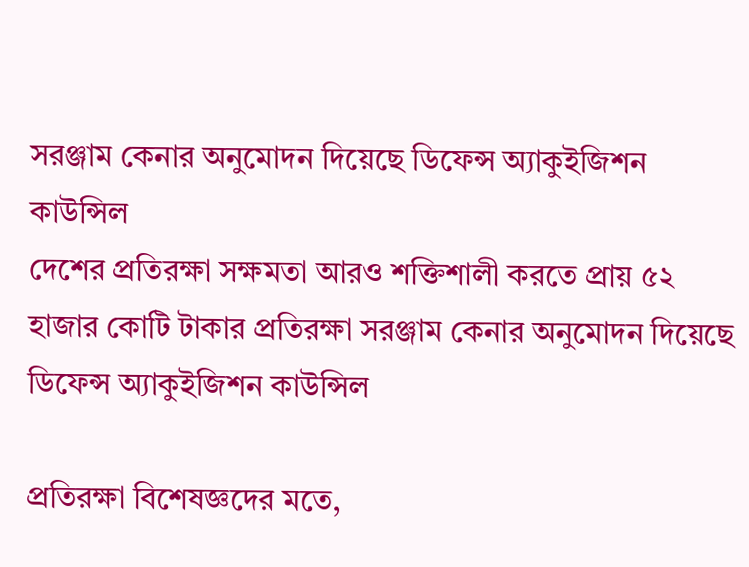সরঞ্জাম কেনার অনুমোদন দিয়েছে ডিফেন্স অ্যাকুইজিশন কাউন্সিল
দেশের প্রতিরক্ষা সক্ষমতা আরও শক্তিশালী করতে প্রায় ৫২ হাজার কোটি টাকার প্রতিরক্ষা সরঞ্জাম কেনার অনুমোদন দিয়েছে ডিফেন্স অ্যাকুইজিশন কাউন্সিল

প্রতিরক্ষা বিশেষজ্ঞদের মতে,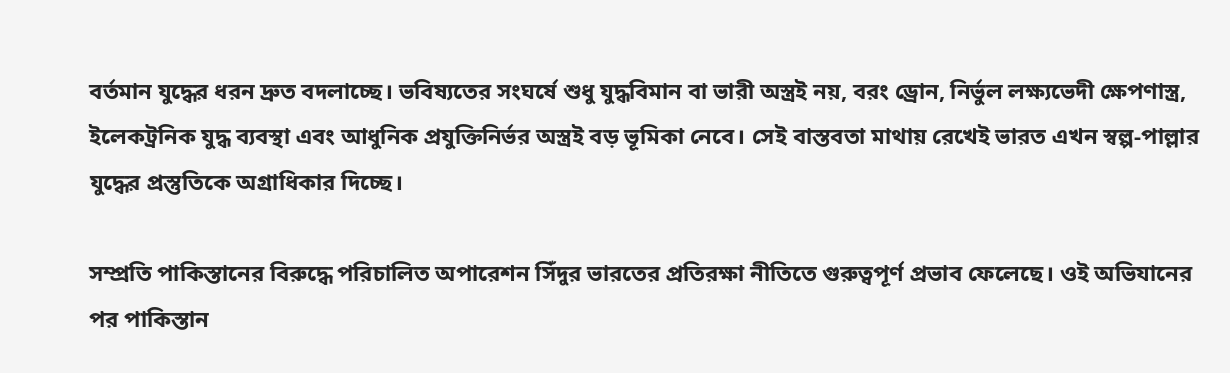বর্তমান যুদ্ধের ধরন দ্রুত বদলাচ্ছে। ভবিষ্যতের সংঘর্ষে শুধু যুদ্ধবিমান বা ভারী অস্ত্রই নয়, বরং ড্রোন, নির্ভুল লক্ষ্যভেদী ক্ষেপণাস্ত্র, ইলেকট্রনিক যুদ্ধ ব্যবস্থা এবং আধুনিক প্রযুক্তিনির্ভর অস্ত্রই বড় ভূমিকা নেবে। সেই বাস্তবতা মাথায় রেখেই ভারত এখন স্বল্প-পাল্লার যুদ্ধের প্রস্তুতিকে অগ্রাধিকার দিচ্ছে।

সম্প্রতি পাকিস্তানের বিরুদ্ধে পরিচালিত অপারেশন সিঁদুর ভারতের প্রতিরক্ষা নীতিতে গুরুত্বপূর্ণ প্রভাব ফেলেছে। ওই অভিযানের পর পাকিস্তান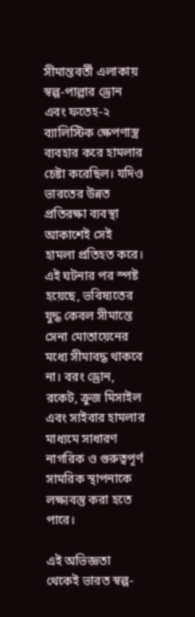সীমান্তবর্তী এলাকায় স্বল্প-পাল্লার ড্রোন এবং ফতেহ-২ ব্যালিস্টিক ক্ষেপণাস্ত্র ব্যবহার করে হামলার চেষ্টা করেছিল। যদিও ভারতের উন্নত প্রতিরক্ষা ব্যবস্থা আকাশেই সেই হামলা প্রতিহত করে। এই ঘটনার পর স্পষ্ট হয়েছে, ভবিষ্যতের যুদ্ধ কেবল সীমান্তে সেনা মোতায়েনের মধ্যে সীমাবদ্ধ থাকবে না। বরং ড্রোন, রকেট, ক্রুজ মিসাইল এবং সাইবার হামলার মাধ্যমে সাধারণ নাগরিক ও গুরুত্বপূর্ণ সামরিক স্থাপনাকে লক্ষ্যবস্তু করা হতে পারে।

এই অভিজ্ঞতা থেকেই ভারত স্বল্প-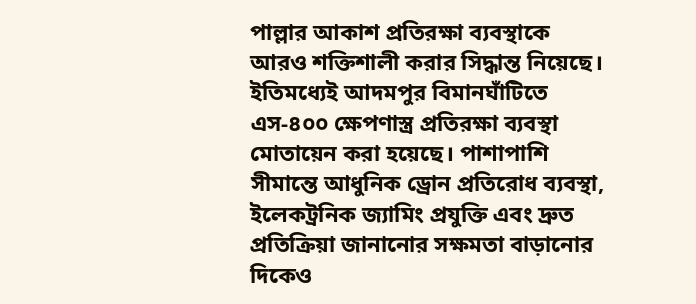পাল্লার আকাশ প্রতিরক্ষা ব্যবস্থাকে আরও শক্তিশালী করার সিদ্ধান্ত নিয়েছে। ইতিমধ্যেই আদমপুর বিমানঘাঁটিতে এস-৪০০ ক্ষেপণাস্ত্র প্রতিরক্ষা ব্যবস্থা মোতায়েন করা হয়েছে। পাশাপাশি সীমান্তে আধুনিক ড্রোন প্রতিরোধ ব্যবস্থা, ইলেকট্রনিক জ্যামিং প্রযুক্তি এবং দ্রুত প্রতিক্রিয়া জানানোর সক্ষমতা বাড়ানোর দিকেও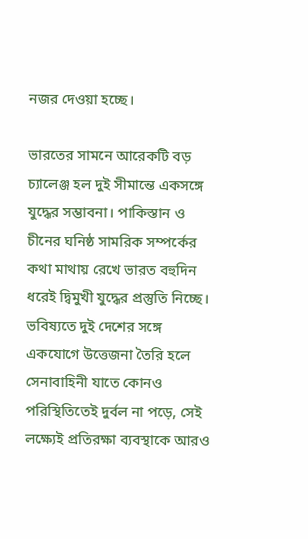নজর দেওয়া হচ্ছে।

ভারতের সামনে আরেকটি বড় চ্যালেঞ্জ হল দুই সীমান্তে একসঙ্গে যুদ্ধের সম্ভাবনা। পাকিস্তান ও চীনের ঘনিষ্ঠ সামরিক সম্পর্কের কথা মাথায় রেখে ভারত বহুদিন ধরেই দ্বিমুখী যুদ্ধের প্রস্তুতি নিচ্ছে। ভবিষ্যতে দুই দেশের সঙ্গে একযোগে উত্তেজনা তৈরি হলে সেনাবাহিনী যাতে কোনও পরিস্থিতিতেই দুর্বল না পড়ে, সেই লক্ষ্যেই প্রতিরক্ষা ব্যবস্থাকে আরও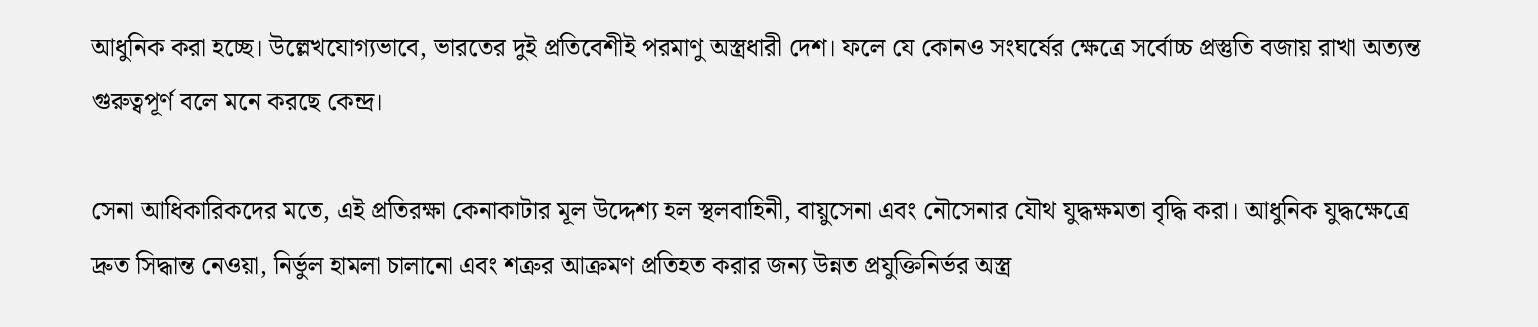আধুনিক করা হচ্ছে। উল্লেখযোগ্যভাবে, ভারতের দুই প্রতিবেশীই পরমাণু অস্ত্রধারী দেশ। ফলে যে কোনও সংঘর্ষের ক্ষেত্রে সর্বোচ্চ প্রস্তুতি বজায় রাখা অত্যন্ত গুরুত্বপূর্ণ বলে মনে করছে কেন্দ্র।

সেনা আধিকারিকদের মতে, এই প্রতিরক্ষা কেনাকাটার মূল উদ্দেশ্য হল স্থলবাহিনী, বায়ুসেনা এবং নৌসেনার যৌথ যুদ্ধক্ষমতা বৃদ্ধি করা। আধুনিক যুদ্ধক্ষেত্রে দ্রুত সিদ্ধান্ত নেওয়া, নির্ভুল হামলা চালানো এবং শত্রুর আক্রমণ প্রতিহত করার জন্য উন্নত প্রযুক্তিনির্ভর অস্ত্র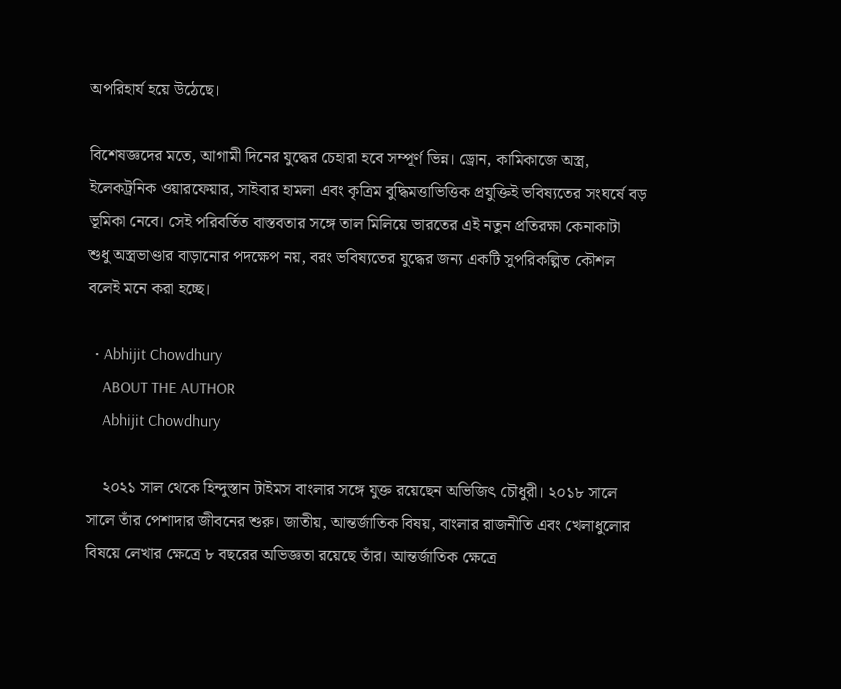অপরিহার্য হয়ে উঠেছে।

বিশেষজ্ঞদের মতে, আগামী দিনের যুদ্ধের চেহারা হবে সম্পূর্ণ ভিন্ন। ড্রোন, কামিকাজে অস্ত্র, ইলেকট্রনিক ওয়ারফেয়ার, সাইবার হামলা এবং কৃত্রিম বুদ্ধিমত্তাভিত্তিক প্রযুক্তিই ভবিষ্যতের সংঘর্ষে বড় ভূমিকা নেবে। সেই পরিবর্তিত বাস্তবতার সঙ্গে তাল মিলিয়ে ভারতের এই নতুন প্রতিরক্ষা কেনাকাটা শুধু অস্ত্রভাণ্ডার বাড়ানোর পদক্ষেপ নয়, বরং ভবিষ্যতের যুদ্ধের জন্য একটি সুপরিকল্পিত কৌশল বলেই মনে করা হচ্ছে।

  • Abhijit Chowdhury
    ABOUT THE AUTHOR
    Abhijit Chowdhury

    ২০২১ সাল থেকে হিন্দুস্তান টাইমস বাংলার সঙ্গে যুক্ত রয়েছেন অভিজিৎ চৌধুরী। ২০১৮ সালে সালে তাঁর পেশাদার জীবনের শুরু। জাতীয়, আন্তর্জাতিক বিষয়, বাংলার রাজনীতি এবং খেলাধুলোর বিষয়ে লেখার ক্ষেত্রে ৮ বছরের অভিজ্ঞতা রয়েছে তাঁর। আন্তর্জাতিক ক্ষেত্রে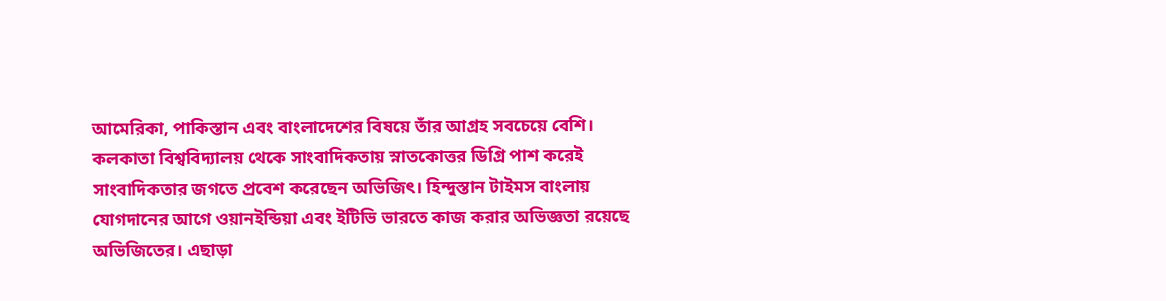আমেরিকা, পাকিস্তান এবং বাংলাদেশের বিষয়ে তাঁর আগ্রহ সবচেয়ে বেশি। কলকাতা বিশ্ববিদ্যালয় থেকে সাংবাদিকতায় স্নাতকোত্তর ডিগ্রি পাশ করেই সাংবাদিকতার জগতে প্রবেশ করেছেন অভিজিৎ। হিন্দুস্তান টাইমস বাংলায় যোগদানের আগে ওয়ানইন্ডিয়া এবং ইটিভি ভারতে কাজ করার অভিজ্ঞতা রয়েছে অভিজিতের। এছাড়া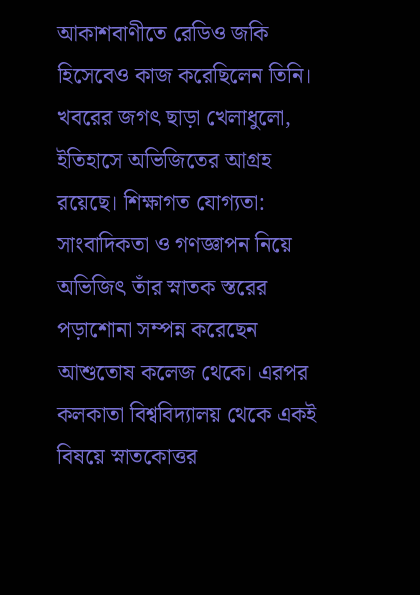আকাশবাণীতে রেডিও জকি হিসেবেও কাজ করেছিলেন তিনি। খবরের জগৎ ছাড়া খেলাধুলো, ইতিহাসে অভিজিতের আগ্রহ রয়েছে। শিক্ষাগত যোগ্যতা: সাংবাদিকতা ও গণজ্ঞাপন নিয়ে অভিজিৎ তাঁর স্নাতক স্তরের পড়াশোনা সম্পন্ন করেছেন আশুতোষ কলেজ থেকে। এরপর কলকাতা বিশ্ববিদ্যালয় থেকে একই বিষয়ে স্নাতকোত্তর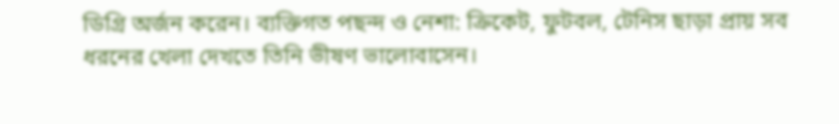ডিগ্রি অর্জন করেন। ব্যক্তিগত পছন্দ ও নেশা: ক্রিকেট, ফুটবল, টেনিস ছাড়া প্রায় সব ধরনের খেলা দেখতে তিনি ভীষণ ভালোবাসেন।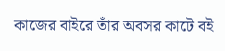কাজের বাইরে তাঁর অবসর কাটে বই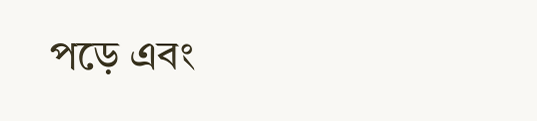পড়ে এবং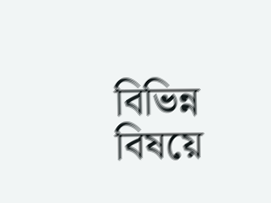বিভিন্ন বিষয়ে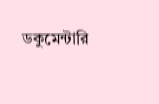ডকুমেন্টারি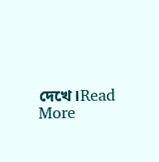দেখে।Read More